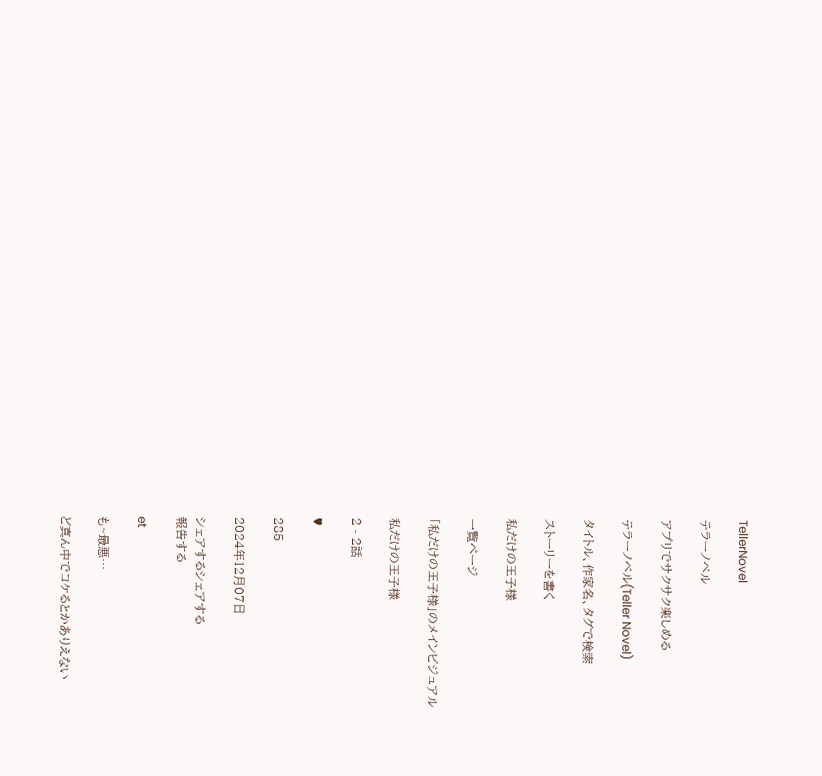TellerNovel

テラーノベル

アプリでサクサク楽しめる

テラーノベル(Teller Novel)

タイトル、作家名、タグで検索

ストーリーを書く

私だけの王子様

一覧ページ

「私だけの王子様」のメインビジュアル

私だけの王子様

2 - 2話

♥

285

2024年12月07日

シェアするシェアする
報告する

et

も~最悪…

ど真ん中でコケるとかありえない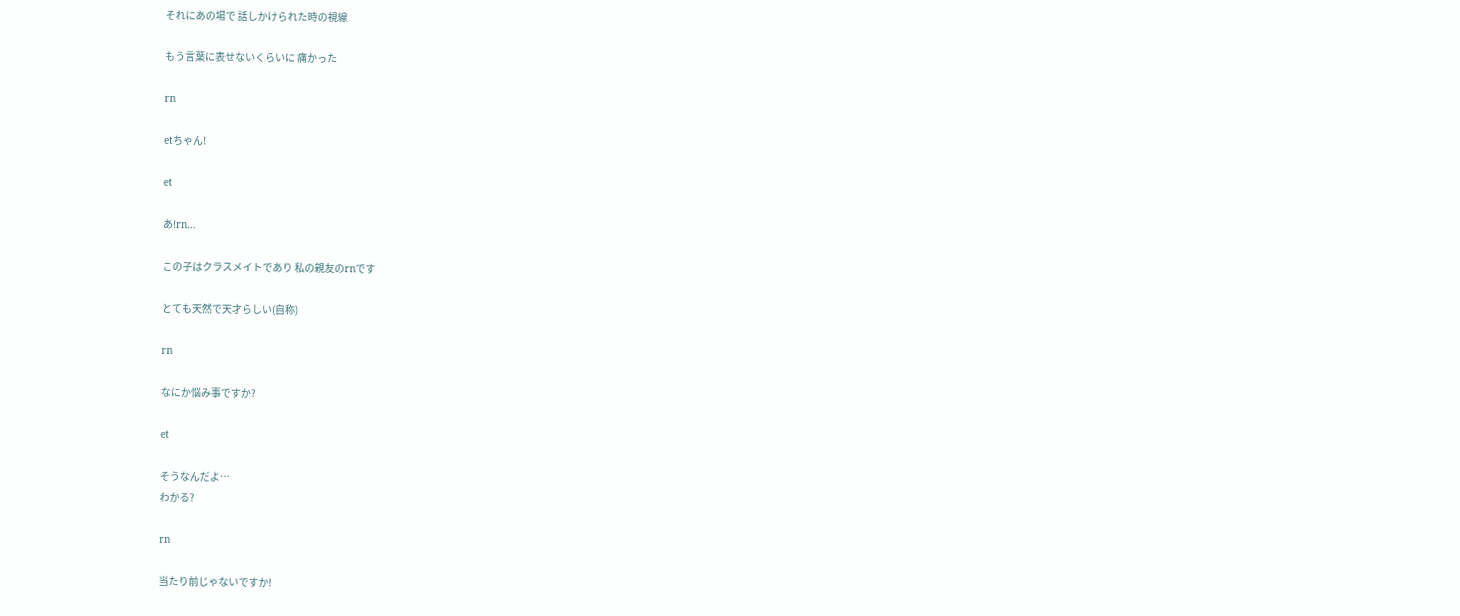それにあの場で 話しかけられた時の視線

もう言葉に表せないくらいに 痛かった

rn

etちゃん!

et

あ!rn…

この子はクラスメイトであり 私の親友のrnです

とても天然で天才らしい(自称)

rn

なにか悩み事ですか?

et

そうなんだよ…
わかる?

rn

当たり前じゃないですか!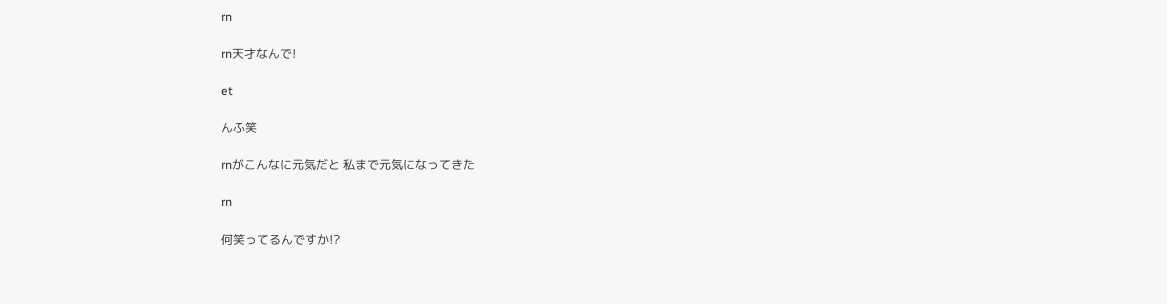rn

rn天才なんで!

et

んふ笑

rnがこんなに元気だと 私まで元気になってきた

rn

何笑ってるんですか!?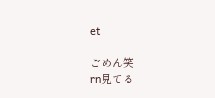et

ごめん笑
rn見てる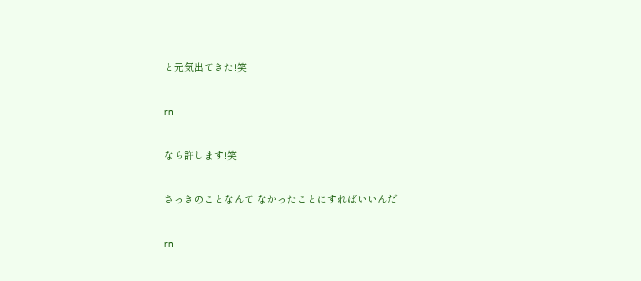と元気出てきた!笑

rn

なら許します!笑

さっきのことなんて なかったことにすればいいんだ

rn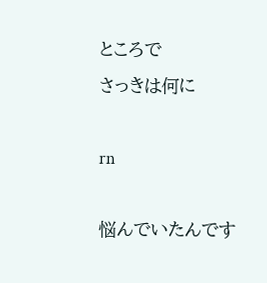ところで
さっきは何に

rn

悩んでいたんです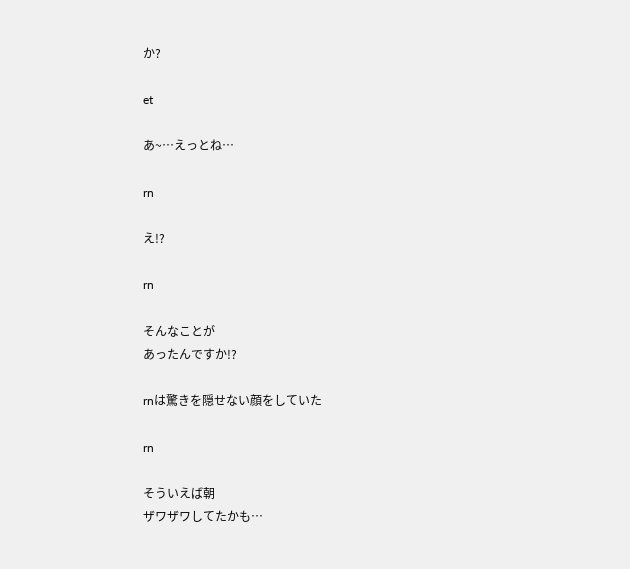か?

et

あ~…えっとね…

rn

え!?

rn

そんなことが
あったんですか!?

rnは驚きを隠せない顔をしていた

rn

そういえば朝
ザワザワしてたかも…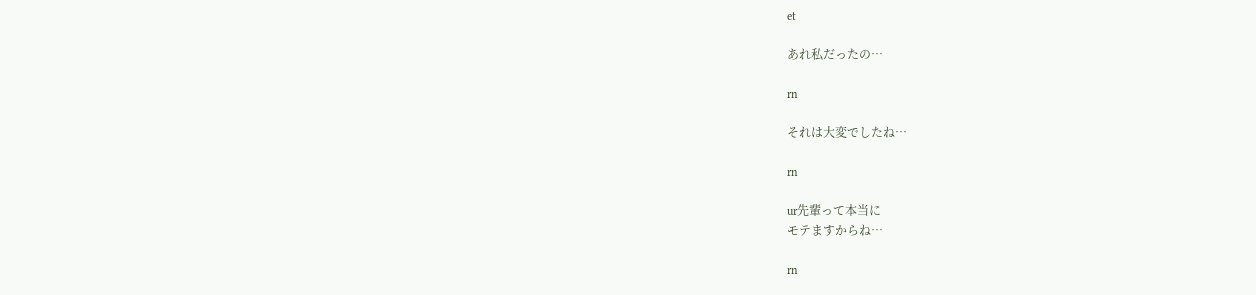et

あれ私だったの…

rn

それは大変でしたね…

rn

ur先輩って本当に
モテますからね…

rn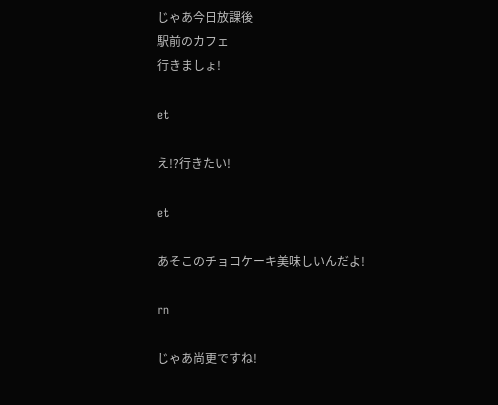じゃあ今日放課後
駅前のカフェ
行きましょ!

et

え!?行きたい!

et

あそこのチョコケーキ美味しいんだよ!

rn

じゃあ尚更ですね!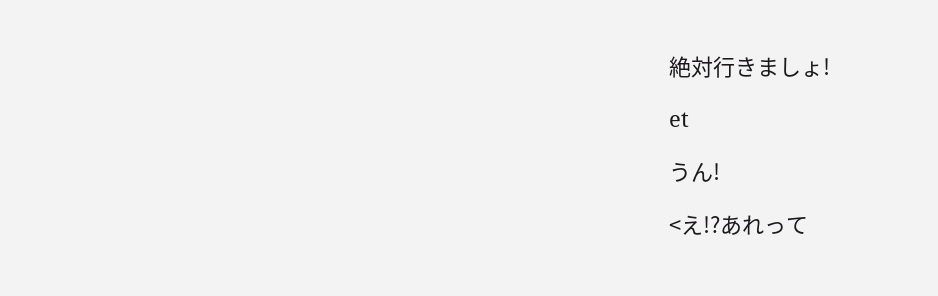絶対行きましょ!

et

うん!

<え!?あれって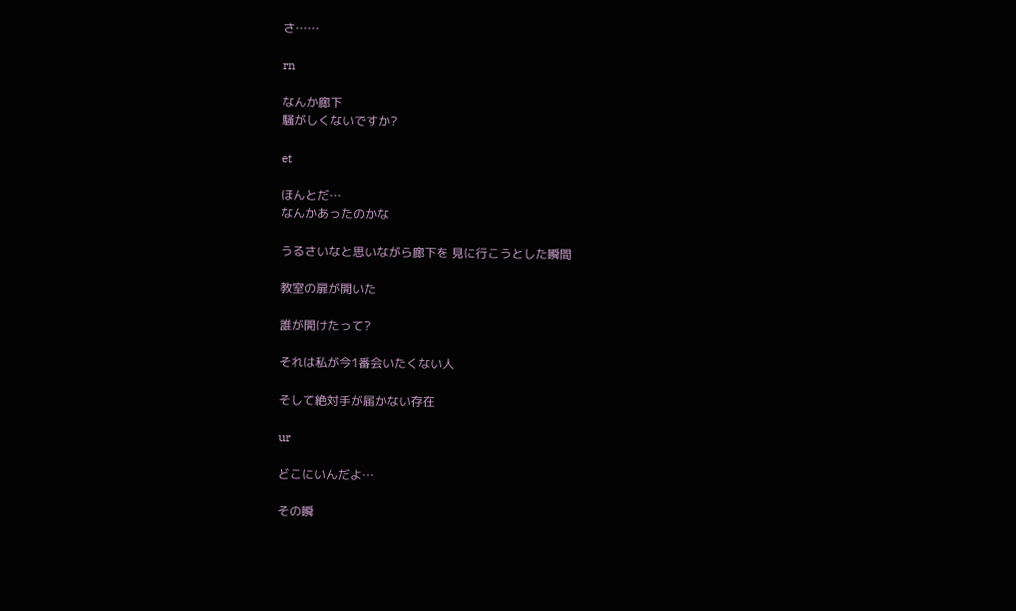さ……

rn

なんか廊下
騒がしくないですか?

et

ほんとだ…
なんかあったのかな

うるさいなと思いながら廊下を 見に行こうとした瞬間

教室の扉が開いた

誰が開けたって?

それは私が今1番会いたくない人

そして絶対手が届かない存在

ur

どこにいんだよ…

その瞬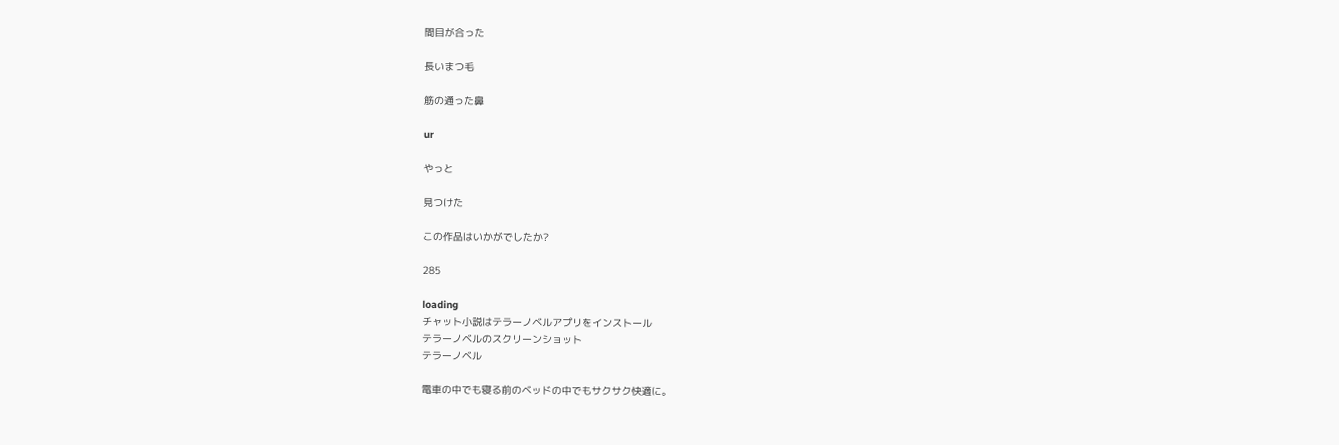間目が合った

長いまつ毛

筋の通った鼻

ur

やっと

見つけた

この作品はいかがでしたか?

285

loading
チャット小説はテラーノベルアプリをインストール
テラーノベルのスクリーンショット
テラーノベル

電車の中でも寝る前のベッドの中でもサクサク快適に。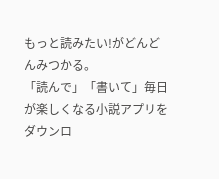もっと読みたい!がどんどんみつかる。
「読んで」「書いて」毎日が楽しくなる小説アプリをダウンロ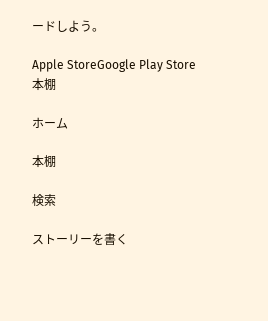ードしよう。

Apple StoreGoogle Play Store
本棚

ホーム

本棚

検索

ストーリーを書く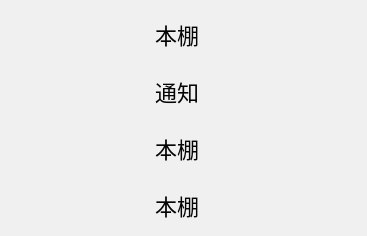本棚

通知

本棚

本棚